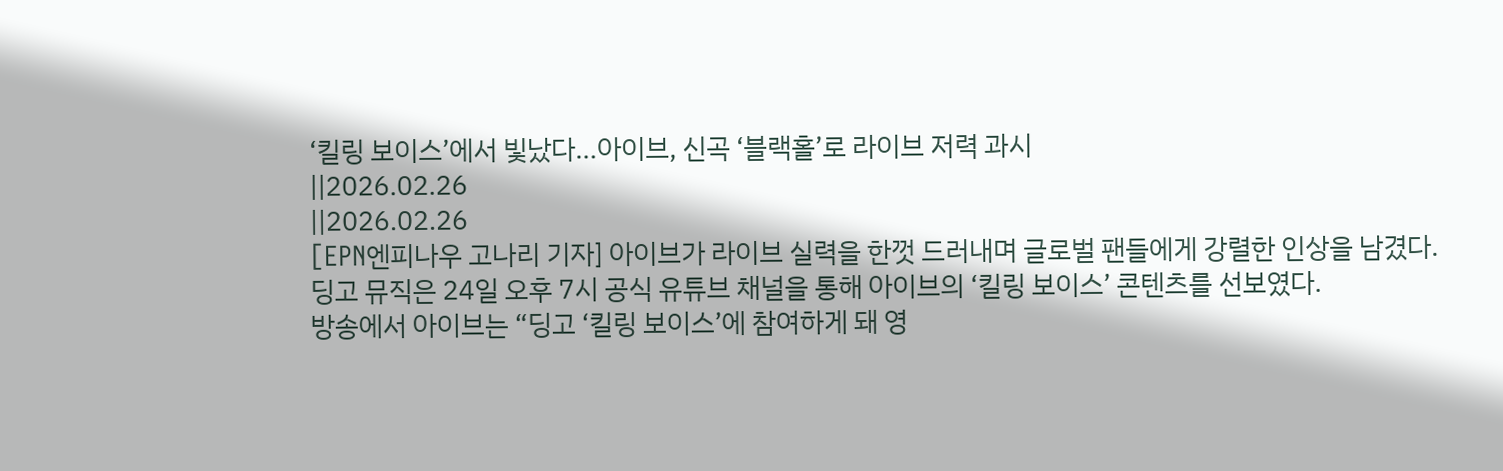‘킬링 보이스’에서 빛났다…아이브, 신곡 ‘블랙홀’로 라이브 저력 과시
||2026.02.26
||2026.02.26
[EPN엔피나우 고나리 기자] 아이브가 라이브 실력을 한껏 드러내며 글로벌 팬들에게 강렬한 인상을 남겼다.
딩고 뮤직은 24일 오후 7시 공식 유튜브 채널을 통해 아이브의 ‘킬링 보이스’ 콘텐츠를 선보였다.
방송에서 아이브는 “딩고 ‘킬링 보이스’에 참여하게 돼 영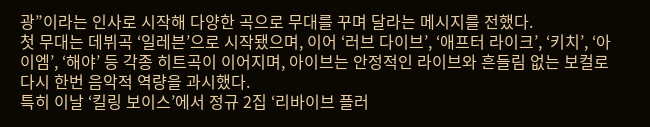광”이라는 인사로 시작해 다양한 곡으로 무대를 꾸며 달라는 메시지를 전했다.
첫 무대는 데뷔곡 ‘일레븐’으로 시작됐으며, 이어 ‘러브 다이브’, ‘애프터 라이크’, ‘키치’, ‘아이엠’, ‘해야’ 등 각종 히트곡이 이어지며, 아이브는 안정적인 라이브와 흔들림 없는 보컬로 다시 한번 음악적 역량을 과시했다.
특히 이날 ‘킬링 보이스’에서 정규 2집 ‘리바이브 플러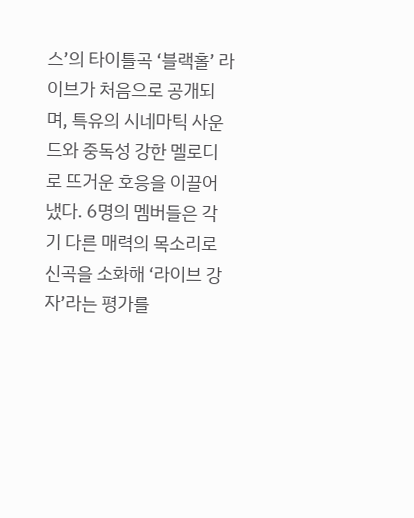스’의 타이틀곡 ‘블랙홀’ 라이브가 처음으로 공개되며, 특유의 시네마틱 사운드와 중독성 강한 멜로디로 뜨거운 호응을 이끌어냈다. 6명의 멤버들은 각기 다른 매력의 목소리로 신곡을 소화해 ‘라이브 강자’라는 평가를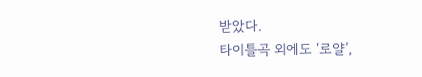받았다.
타이틀곡 외에도 ‘로얄’,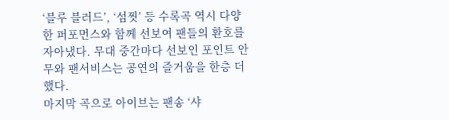‘블루 블러드’, ‘섬찟’ 등 수록곡 역시 다양한 퍼포먼스와 함께 선보여 팬들의 환호를 자아냈다. 무대 중간마다 선보인 포인트 안무와 팬서비스는 공연의 즐거움을 한층 더했다.
마지막 곡으로 아이브는 팬송 ‘샤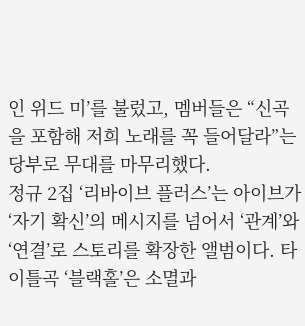인 위드 미’를 불렀고, 멤버들은 “신곡을 포함해 저희 노래를 꼭 들어달라”는 당부로 무대를 마무리했다.
정규 2집 ‘리바이브 플러스’는 아이브가 ‘자기 확신’의 메시지를 넘어서 ‘관계’와 ‘연결’로 스토리를 확장한 앨범이다. 타이틀곡 ‘블랙홀’은 소멸과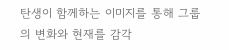탄생이 함께하는 이미지를 통해 그룹의 변화와 현재를 감각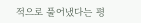적으로 풀어냈다는 평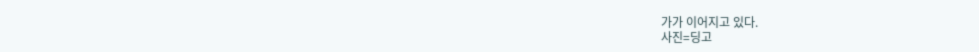가가 이어지고 있다.
사진=딩고